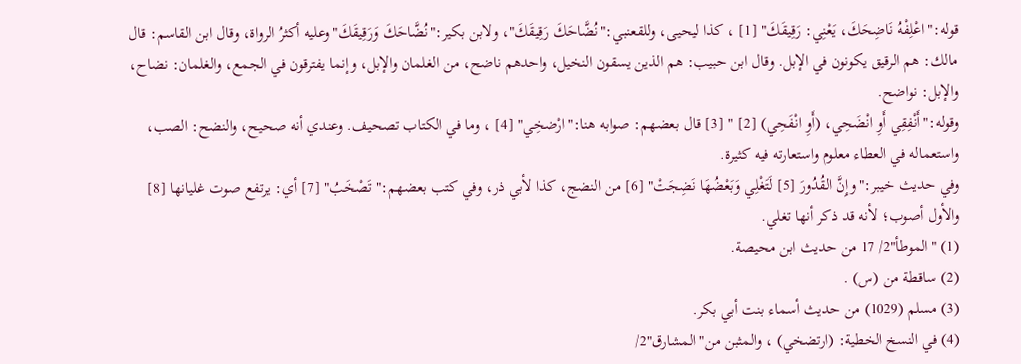قوله:"اعْلِفْهُ نَاضِحَكَ، يَعْنِي: رَقِيقَكَ" [1] ، كذا ليحيى، وللقعنبي:"نُضَّاحَكَ رَقِيقَكَ"، ولابن بكير:"نُضَّاحَكَ وَرَقِيقَكَ"وعليه أكثرُ الرواة، وقال ابن القاسم: قال مالك: هم الرقيق يكونون في الإبل. وقال ابن حبيب: هم الذين يسقون النخيل، واحدهم ناضح، من الغلمان والإبل، وإنما يفترقون في الجمع، والغلمان: نضاح، والإبل: نواضح.
وقوله:"أَنْفِقِي أَوِ انْضَحِي، (أَوِ انْفَحِي) [2] " [3] قال بعضهم: صوابه هنا:"ارْضخِي" [4] ، وما في الكتاب تصحيف. وعندي أنه صحيح، والنضح: الصب، واستعماله في العطاء معلوم واستعارته فيه كثيرة.
وفي حديث خيبر:"وإِنَّ القُدُورَ [5] لَتَغْلِي وَبَعْضُهَا نَضِجَتْ" [6] من النضج، كذا لأبي ذر، وفي كتب بعضهم:"تَصْخَبُ" [7] أي: يرتفع صوت غليانها [8] والأول أصوب؛ لأنه قد ذكر أنها تغلي.
(1) "الموطأ"2/ 17 من حديث ابن محيصة.
(2) ساقطة من (س) .
(3) مسلم (1029) من حديث أسماء بنت أبي بكر.
(4) في النسخ الخطية: (ارتضخي) ، والمثبن من"المشارق"2/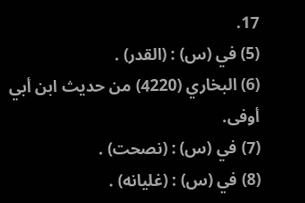17.
(5) في (س) : (القدر) .
(6) البخاري (4220) من حديث ابن أبي أوفى.
(7) في (س) : (نصحت) .
(8) في (س) : (غليانه) .